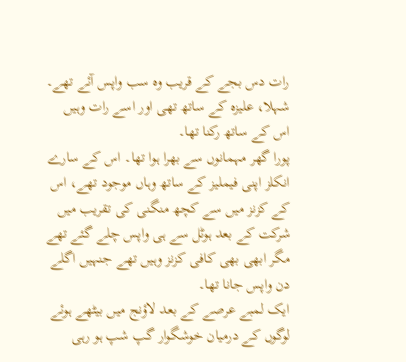رات دس بجے کے قریب وہ سب واپس آئے تھے۔ شہلا، علیزہ کے ساتھ تھی اور اسے رات وہیں اس کے ساتھ رکنا تھا۔
پورا گھر مہمانوں سے بھرا ہوا تھا۔ اس کے سارے انکلز اپنی فیملیز کے ساتھ وہاں موجود تھے، اس کے کزنز میں سے کچھ منگنی کی تقریب میں شرکت کے بعد ہوٹل سے ہی واپس چلے گئے تھے مگر ابھی بھی کافی کزنز وہیں تھے جنہیں اگلے دن واپس جانا تھا۔
ایک لمبے عرصے کے بعد لاؤنج میں بیٹھے ہوئے لوگوں کے درمیان خوشگوار گپ شپ ہو رہی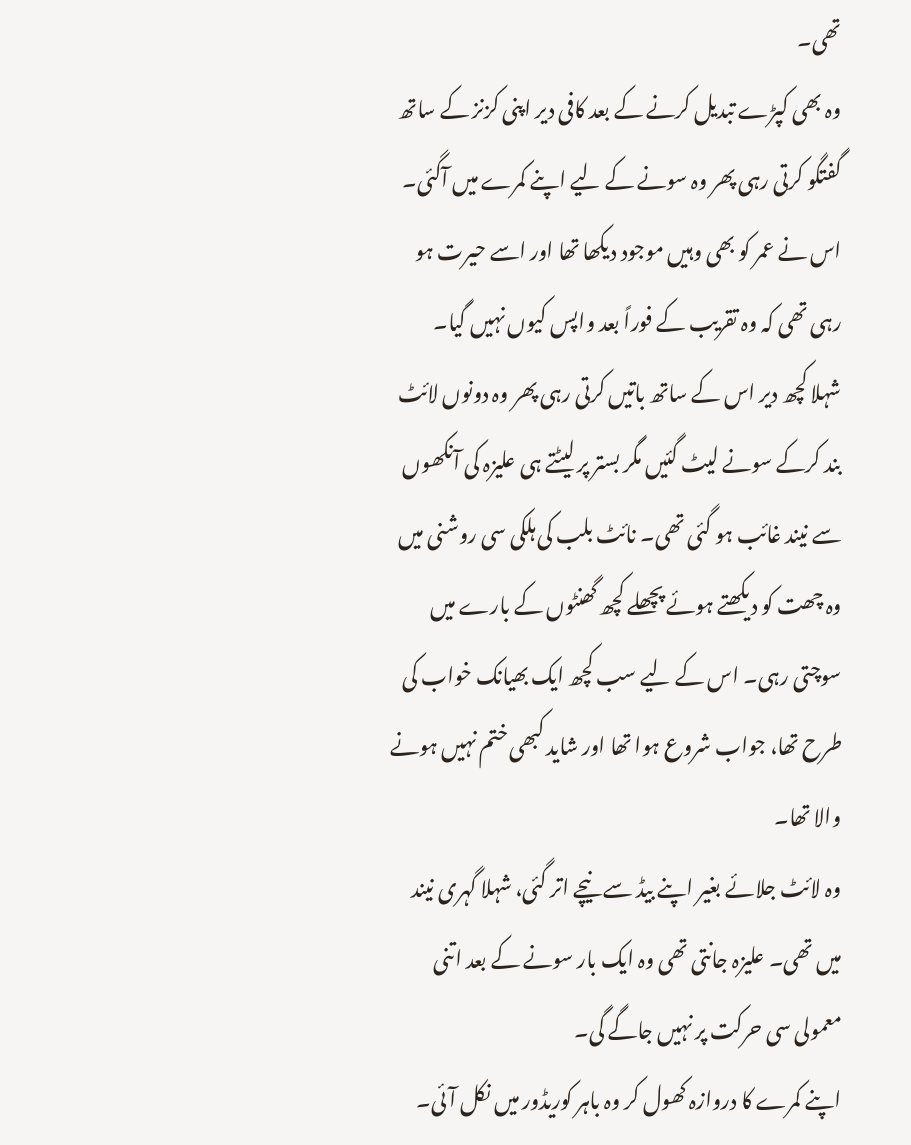تھی۔
وہ بھی کپڑے تبدیل کرنے کے بعد کافی دیر اپنی کزنز کے ساتھ گفتگو کرتی رہی پھر وہ سونے کے لیے اپنے کمرے میں آگئی۔
اس نے عمر کو بھی وہیں موجود دیکھا تھا اور اسے حیرت ہو رہی تھی کہ وہ تقریب کے فوراً بعد واپس کیوں نہیں گیا۔
شہلا کچھ دیر اس کے ساتھ باتیں کرتی رہی پھر وہ دونوں لائٹ بند کرکے سونے لیٹ گئیں مگر بستر پر لیٹتے ہی علیزہ کی آنکھوں سے نیند غائب ہو گئی تھی۔ نائٹ بلب کی ہلکی سی روشنی میں وہ چھت کو دیکھتے ہوئے پچھلے کچھ گھنٹوں کے بارے میں سوچتی رہی۔ اس کے لیے سب کچھ ایک بھیانک خواب کی طرح تھا، جواب شروع ہوا تھا اور شاید کبھی ختم نہیں ہونے والا تھا۔
وہ لائٹ جلائے بغیر اپنے بیڈ سے نیچے اتر گئی، شہلا گہری نیند میں تھی۔ علیزہ جانتی تھی وہ ایک بار سونے کے بعد اتنی معمولی سی حرکت پر نہیں جاگے گی۔
اپنے کمرے کا دروازہ کھول کر وہ باہر کوریڈور میں نکل آئی۔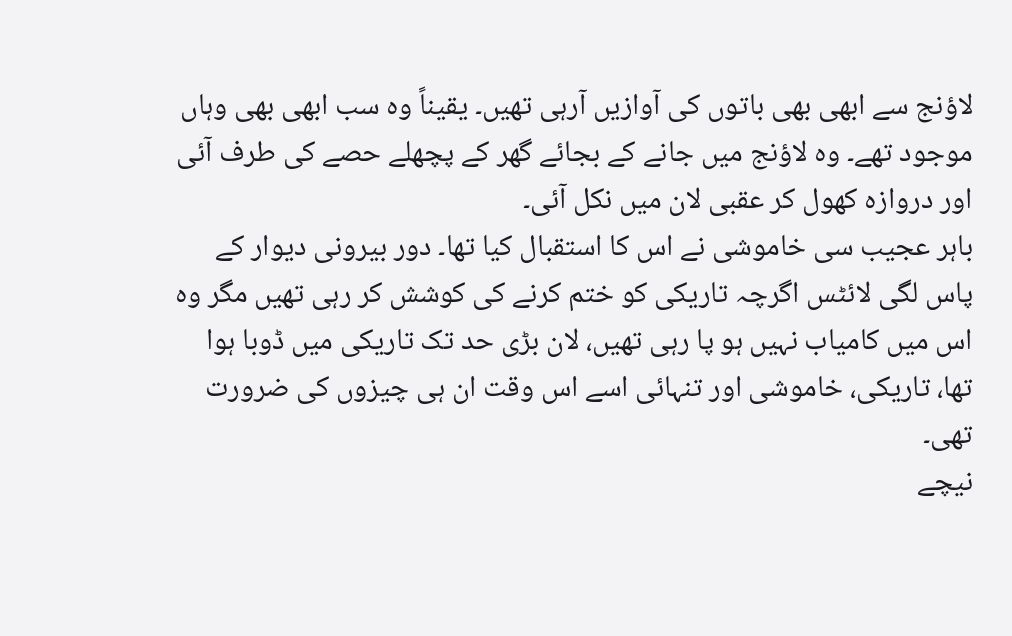لاؤنج سے ابھی بھی باتوں کی آوازیں آرہی تھیں۔ یقیناً وہ سب ابھی بھی وہاں موجود تھے۔ وہ لاؤنج میں جانے کے بجائے گھر کے پچھلے حصے کی طرف آئی اور دروازہ کھول کر عقبی لان میں نکل آئی۔
باہر عجیب سی خاموشی نے اس کا استقبال کیا تھا۔ دور بیرونی دیوار کے پاس لگی لائٹس اگرچہ تاریکی کو ختم کرنے کی کوشش کر رہی تھیں مگر وہ اس میں کامیاب نہیں ہو پا رہی تھیں، لان بڑی حد تک تاریکی میں ڈوبا ہوا تھا، تاریکی، خاموشی اور تنہائی اسے اس وقت ان ہی چیزوں کی ضرورت تھی۔
نیچے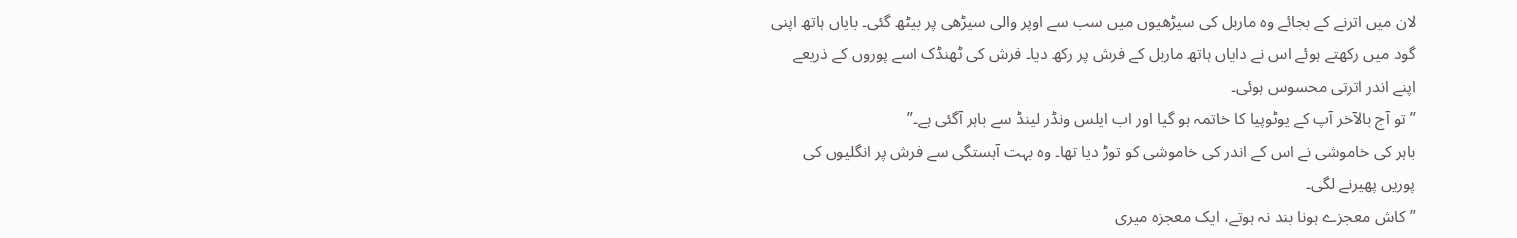لان میں اترنے کے بجائے وہ ماربل کی سیڑھیوں میں سب سے اوپر والی سیڑھی پر بیٹھ گئی۔ بایاں ہاتھ اپنی گود میں رکھتے ہوئے اس نے دایاں ہاتھ ماربل کے فرش پر رکھ دیا۔ فرش کی ٹھنڈک اسے پوروں کے ذریعے اپنے اندر اترتی محسوس ہوئی۔
”تو آج بالآخر آپ کے یوٹوپیا کا خاتمہ ہو گیا اور اب ایلس ونڈر لینڈ سے باہر آگئی ہے۔”
باہر کی خاموشی نے اس کے اندر کی خاموشی کو توڑ دیا تھا۔ وہ بہت آہستگی سے فرش پر انگلیوں کی پوریں پھیرنے لگی۔
”کاش معجزے ہونا بند نہ ہوتے، ایک معجزہ میری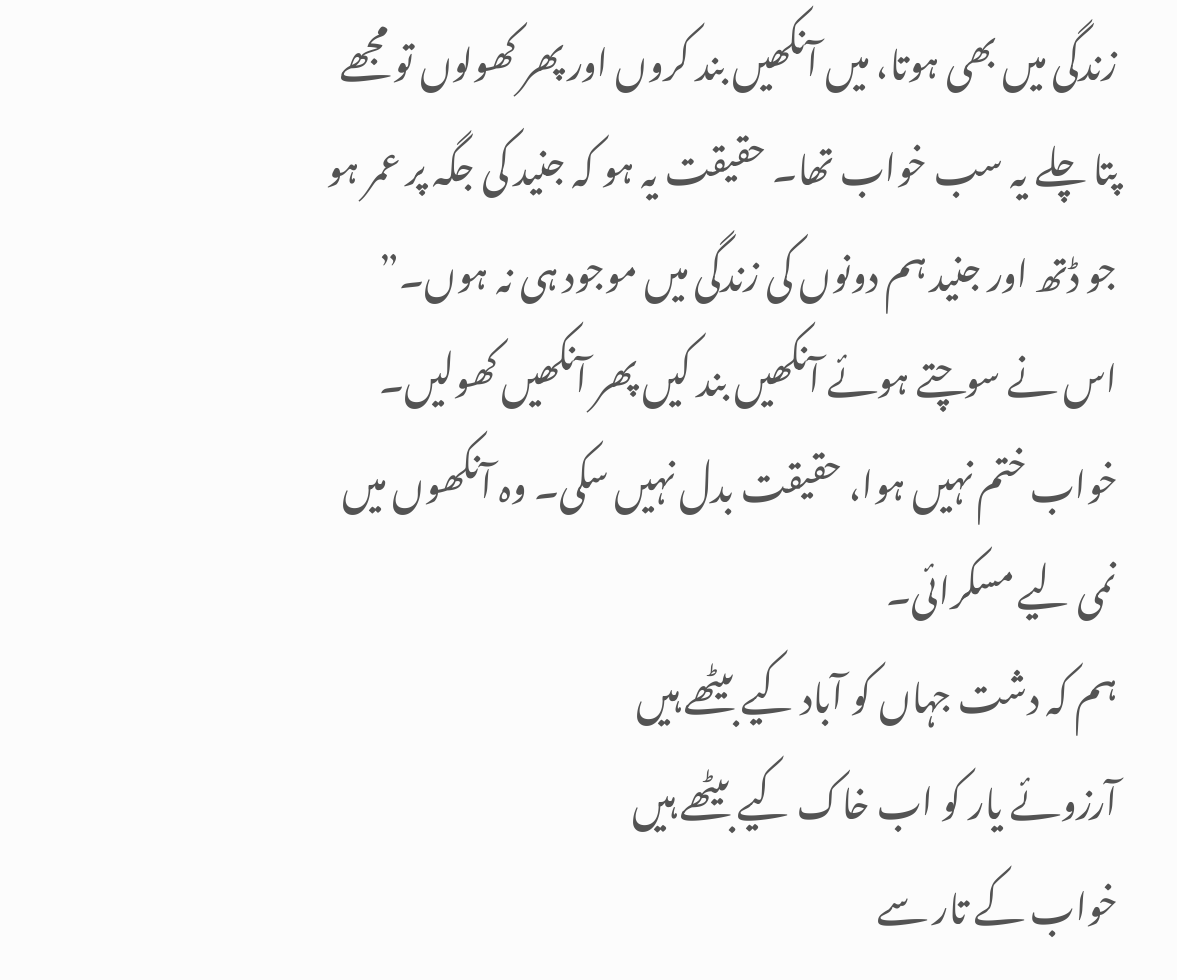زندگی میں بھی ہوتا، میں آنکھیں بند کروں اور پھر کھولوں تو مجھے پتا چلے یہ سب خواب تھا۔ حقیقت یہ ہو کہ جنید کی جگہ پر عمر ہو جو ڈتھ اور جنید ہم دونوں کی زندگی میں موجود ہی نہ ہوں۔” اس نے سوچتے ہوئے آنکھیں بند کیں پھر آنکھیں کھولیں۔ خواب ختم نہیں ہوا، حقیقت بدل نہیں سکی۔ وہ آنکھوں میں نمی لیے مسکرائی۔
ہم کہ دشت جہاں کو آباد کیے بیٹھے ہیں
آرزوئے یار کو اب خاک کیے بیٹھے ہیں
خواب کے تار سے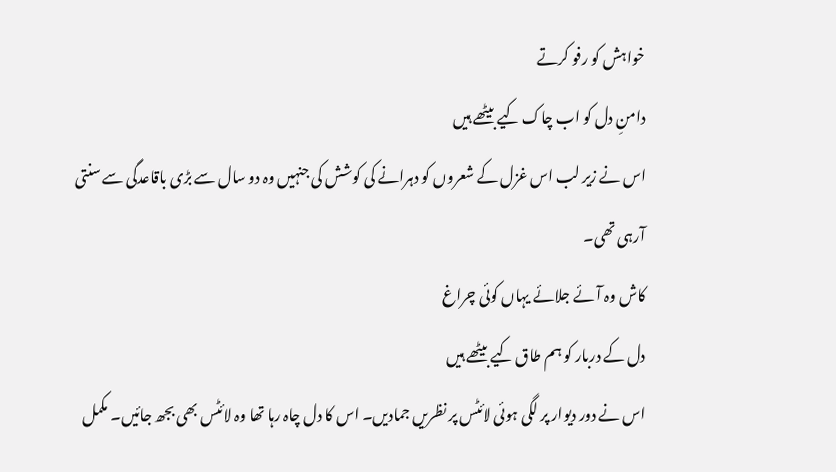خواہش کو رفو کرتے
دامنِ دل کو اب چاک کیے بیٹھے ہیں
اس نے زیر لب اس غزل کے شعروں کو دہرانے کی کوشش کی جنہیں وہ دو سال سے بڑی باقاعدگی سے سنتی آرہی تھی۔
کاش وہ آئے جلائے یہاں کوئی چراغ
دل کے دربار کو ہم طاق کیے بیٹھے ہیں
اس نے دور دیوار پر لگی ہوئی لائٹس پر نظریں جمادیں۔ اس کا دل چاہ رہا تھا وہ لائٹس بھی بجھ جائیں۔ مکمل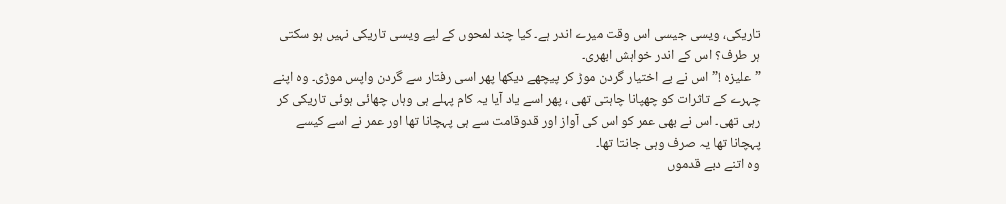تاریکی، ویسی جیسی اس وقت میرے اندر ہے۔ کیا چند لمحوں کے لیے ویسی تاریکی نہیں ہو سکتی ہر طرف؟ اس کے اندر خواہش ابھری۔
”علیزہ !” اس نے بے اختیار گردن موڑ کر پیچھے دیکھا پھر اسی رفتار سے گردن واپس موڑی۔ وہ اپنے چہرے کے تاثرات کو چھپانا چاہتی تھی ، پھر اسے یاد آیا یہ کام پہلے ہی وہاں چھائی ہوئی تاریکی کر رہی تھی۔ اس نے بھی عمر کو اس کی آواز اور قدوقامت سے ہی پہچانا تھا اور عمر نے اسے کیسے پہچانا تھا یہ صرف وہی جانتا تھا۔
وہ اتنے دبے قدموں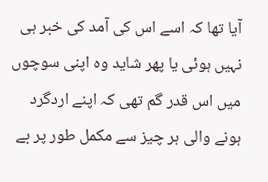آیا تھا کہ اسے اس کی آمد کی خبر ہی نہیں ہوئی یا پھر شاید وہ اپنی سوچوں میں اس قدر گم تھی کہ اپنے اردگرد ہونے والی ہر چیز سے مکمل طور پر بے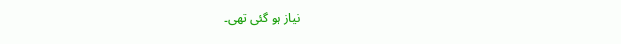نیاز ہو گئی تھی۔